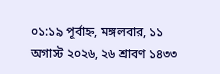০১:১৯ পূর্বাহ্ন, মঙ্গলবার, ১১ অগাস্ট ২০২৬, ২৬ শ্রাবণ ১৪৩৩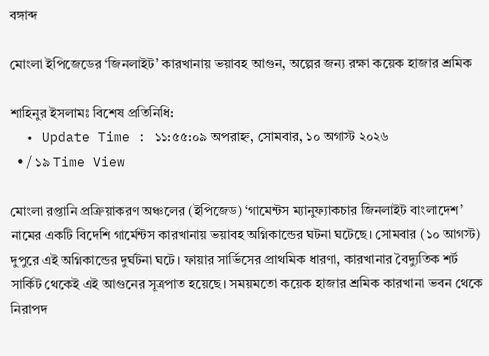বঙ্গাব্দ

মোংলা ইপিজেডের ‘জিনলাইট’ কারখানায় ভয়াবহ আগুন, অল্পের জন্য রক্ষা কয়েক হাজার শ্রমিক

শাহিনুর ইসলামঃ বিশেষ প্রতিনিধি:
  • Update Time : ১১:৫৫:০৯ অপরাহ্ন, সোমবার, ১০ অগাস্ট ২০২৬
  • / ১৯ Time View

মোংলা রপ্তানি প্রক্রিয়াকরণ অঞ্চলের (ইপিজেড) ‘গামেন্টস ম্যানুফ্যাকচার জিনলাইট বাংলাদেশ’ নামের একটি বিদেশি গার্মেন্টস কারখানায় ভয়াবহ অগ্নিকান্ডের ঘটনা ঘটেছে। সোমবার (১০ আগস্ট) দুপুরে এই অগ্নিকান্ডের দুর্ঘটনা ঘটে। ফায়ার সার্ভিসের প্রাথমিক ধারণা, কারখানার বৈদ্যুতিক শর্ট সার্কিট থেকেই এই আগুনের সূত্রপাত হয়েছে। সময়মতো কয়েক হাজার শ্রমিক কারখানা ভবন থেকে নিরাপদ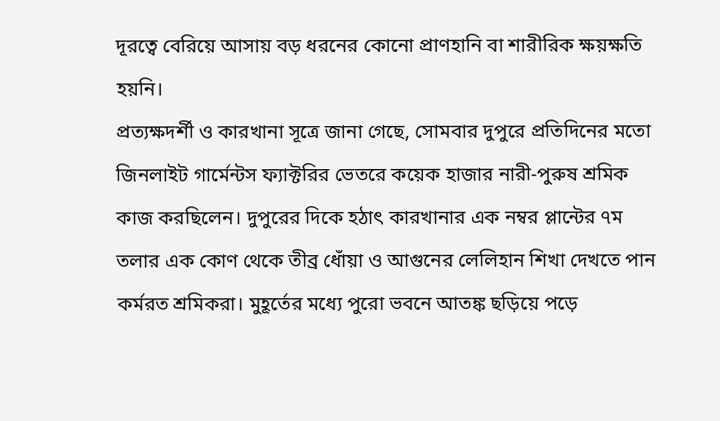দূরত্বে বেরিয়ে আসায় বড় ধরনের কোনো প্রাণহানি বা শারীরিক ক্ষয়ক্ষতি হয়নি।
প্রত্যক্ষদর্শী ও কারখানা সূত্রে জানা গেছে, সোমবার দুপুরে প্রতিদিনের মতো জিনলাইট গার্মেন্টস ফ্যাক্টরির ভেতরে কয়েক হাজার নারী-পুরুষ শ্রমিক কাজ করছিলেন। দুপুরের দিকে হঠাৎ কারখানার এক নম্বর প্লান্টের ৭ম তলার এক কোণ থেকে তীব্র ধোঁয়া ও আগুনের লেলিহান শিখা দেখতে পান কর্মরত শ্রমিকরা। মুহূর্তের মধ্যে পুরো ভবনে আতঙ্ক ছড়িয়ে পড়ে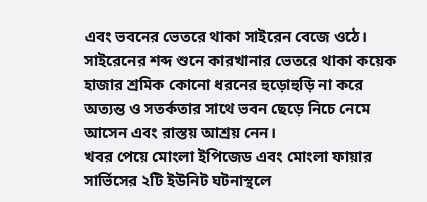এবং ভবনের ভেতরে থাকা সাইরেন বেজে ওঠে। সাইরেনের শব্দ শুনে কারখানার ভেতরে থাকা কয়েক হাজার শ্রমিক কোনো ধরনের হুড়োহুড়ি না করে অত্যন্ত ও সতর্কতার সাথে ভবন ছেড়ে নিচে নেমে আসেন এবং রাস্তয় আশ্রয় নেন।
খবর পেয়ে মোংলা ইপিজেড এবং মোংলা ফায়ার সার্ভিসের ২টি ইউনিট ঘটনাস্থলে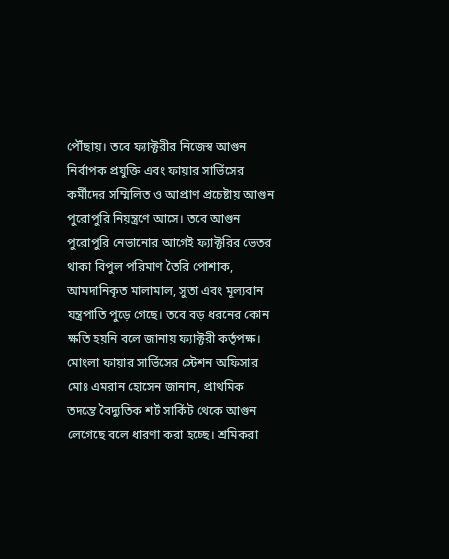পৌঁছায়। তবে ফ্যাক্টরীর নিজেস্ব আগুন নির্বাপক প্রযুক্তি এবং ফায়ার সার্ভিসের কর্মীদের সম্মিলিত ও আপ্রাণ প্রচেষ্টায় আগুন পুরোপুরি নিয়ন্ত্রণে আসে। তবে আগুন পুরোপুরি নেভানোর আগেই ফ্যাক্টরির ভেতর থাকা বিপুল পরিমাণ তৈরি পোশাক, আমদানিকৃত মালামাল, সুতা এবং মূল্যবান যন্ত্রপাতি পুড়ে গেছে। তবে বড় ধরনের কোন ক্ষতি হয়নি বলে জানায় ফ্যাক্টরী কর্তৃপক্ষ। মোংলা ফায়ার সার্ভিসের স্টেশন অফিসার মোঃ এমরান হোসেন জানান, প্রাথমিক তদন্তে বৈদ্যুতিক শর্ট সার্কিট থেকে আগুন লেগেছে বলে ধারণা করা হচ্ছে। শ্রমিকরা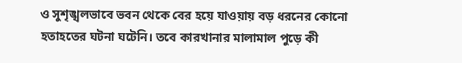ও সুশৃঙ্খলভাবে ভবন থেকে বের হয়ে যাওয়ায় বড় ধরনের কোনো হতাহতের ঘটনা ঘটেনি। তবে কারখানার মালামাল পুড়ে কী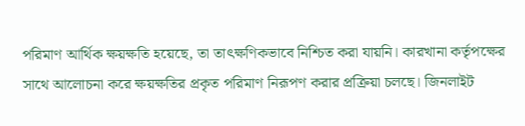পরিমাণ আর্থিক ক্ষয়ক্ষতি হয়েছে, তা তাৎক্ষণিকভাবে নিশ্চিত করা যায়নি। কারখানা কর্তৃপক্ষের সাথে আলোচনা করে ক্ষয়ক্ষতির প্রকৃত পরিমাণ নিরূপণ করার প্রক্রিয়া চলছে। জিনলাইট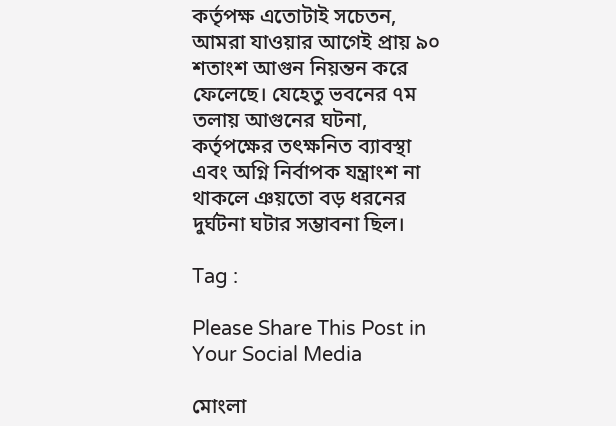কর্তৃপক্ষ এতোটাই সচেতন, আমরা যাওয়ার আগেই প্রায় ৯০ শতাংশ আগুন নিয়ন্তন করে ফেলেছে। যেহেতু ভবনের ৭ম তলায় আগুনের ঘটনা, কর্তৃপক্ষের তৎক্ষনিত ব্যাবস্থা এবং অগ্নি নির্বাপক যন্ত্রাংশ না থাকলে ঞয়তো বড় ধরনের দুর্ঘটনা ঘটার সম্ভাবনা ছিল।

Tag :

Please Share This Post in Your Social Media

মোংলা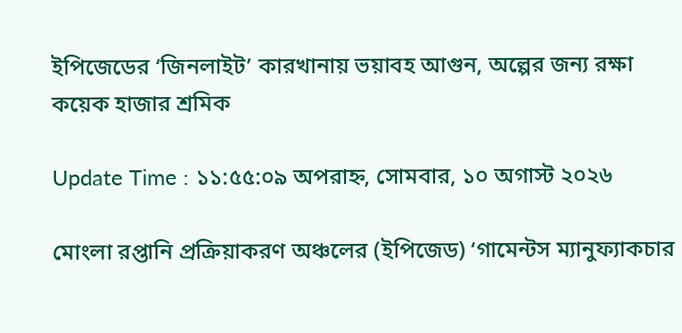ইপিজেডের ‘জিনলাইট’ কারখানায় ভয়াবহ আগুন, অল্পের জন্য রক্ষা কয়েক হাজার শ্রমিক

Update Time : ১১:৫৫:০৯ অপরাহ্ন, সোমবার, ১০ অগাস্ট ২০২৬

মোংলা রপ্তানি প্রক্রিয়াকরণ অঞ্চলের (ইপিজেড) ‘গামেন্টস ম্যানুফ্যাকচার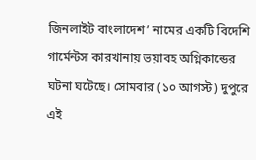জিনলাইট বাংলাদেশ’ নামের একটি বিদেশি গার্মেন্টস কারখানায় ভয়াবহ অগ্নিকান্ডের ঘটনা ঘটেছে। সোমবার (১০ আগস্ট) দুপুরে এই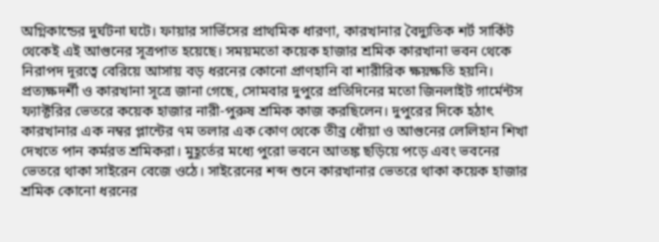অগ্নিকান্ডের দুর্ঘটনা ঘটে। ফায়ার সার্ভিসের প্রাথমিক ধারণা, কারখানার বৈদ্যুতিক শর্ট সার্কিট থেকেই এই আগুনের সূত্রপাত হয়েছে। সময়মতো কয়েক হাজার শ্রমিক কারখানা ভবন থেকে নিরাপদ দূরত্বে বেরিয়ে আসায় বড় ধরনের কোনো প্রাণহানি বা শারীরিক ক্ষয়ক্ষতি হয়নি।
প্রত্যক্ষদর্শী ও কারখানা সূত্রে জানা গেছে, সোমবার দুপুরে প্রতিদিনের মতো জিনলাইট গার্মেন্টস ফ্যাক্টরির ভেতরে কয়েক হাজার নারী-পুরুষ শ্রমিক কাজ করছিলেন। দুপুরের দিকে হঠাৎ কারখানার এক নম্বর প্লান্টের ৭ম তলার এক কোণ থেকে তীব্র ধোঁয়া ও আগুনের লেলিহান শিখা দেখতে পান কর্মরত শ্রমিকরা। মুহূর্তের মধ্যে পুরো ভবনে আতঙ্ক ছড়িয়ে পড়ে এবং ভবনের ভেতরে থাকা সাইরেন বেজে ওঠে। সাইরেনের শব্দ শুনে কারখানার ভেতরে থাকা কয়েক হাজার শ্রমিক কোনো ধরনের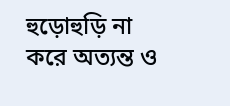হুড়োহুড়ি না করে অত্যন্ত ও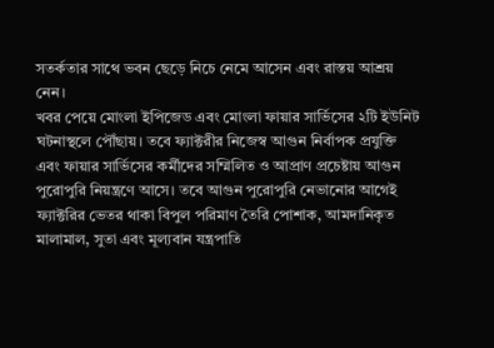সতর্কতার সাথে ভবন ছেড়ে নিচে নেমে আসেন এবং রাস্তয় আশ্রয় নেন।
খবর পেয়ে মোংলা ইপিজেড এবং মোংলা ফায়ার সার্ভিসের ২টি ইউনিট ঘটনাস্থলে পৌঁছায়। তবে ফ্যাক্টরীর নিজেস্ব আগুন নির্বাপক প্রযুক্তি এবং ফায়ার সার্ভিসের কর্মীদের সম্মিলিত ও আপ্রাণ প্রচেষ্টায় আগুন পুরোপুরি নিয়ন্ত্রণে আসে। তবে আগুন পুরোপুরি নেভানোর আগেই ফ্যাক্টরির ভেতর থাকা বিপুল পরিমাণ তৈরি পোশাক, আমদানিকৃত মালামাল, সুতা এবং মূল্যবান যন্ত্রপাতি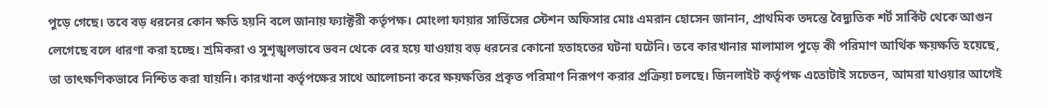পুড়ে গেছে। তবে বড় ধরনের কোন ক্ষতি হয়নি বলে জানায় ফ্যাক্টরী কর্তৃপক্ষ। মোংলা ফায়ার সার্ভিসের স্টেশন অফিসার মোঃ এমরান হোসেন জানান, প্রাথমিক তদন্তে বৈদ্যুতিক শর্ট সার্কিট থেকে আগুন লেগেছে বলে ধারণা করা হচ্ছে। শ্রমিকরা ও সুশৃঙ্খলভাবে ভবন থেকে বের হয়ে যাওয়ায় বড় ধরনের কোনো হতাহতের ঘটনা ঘটেনি। তবে কারখানার মালামাল পুড়ে কী পরিমাণ আর্থিক ক্ষয়ক্ষতি হয়েছে, তা তাৎক্ষণিকভাবে নিশ্চিত করা যায়নি। কারখানা কর্তৃপক্ষের সাথে আলোচনা করে ক্ষয়ক্ষতির প্রকৃত পরিমাণ নিরূপণ করার প্রক্রিয়া চলছে। জিনলাইট কর্তৃপক্ষ এতোটাই সচেতন, আমরা যাওয়ার আগেই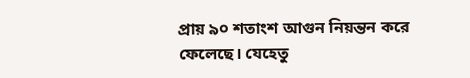প্রায় ৯০ শতাংশ আগুন নিয়ন্তন করে ফেলেছে। যেহেতু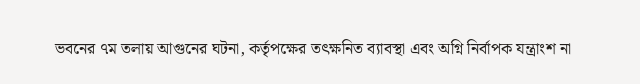ভবনের ৭ম তলায় আগুনের ঘটনা, কর্তৃপক্ষের তৎক্ষনিত ব্যাবস্থা এবং অগ্নি নির্বাপক যন্ত্রাংশ না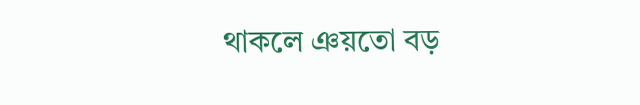থাকলে ঞয়তো বড়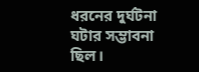ধরনের দুর্ঘটনা ঘটার সম্ভাবনা ছিল।